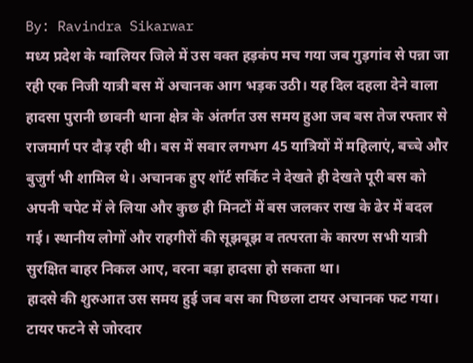By: Ravindra Sikarwar
मध्य प्रदेश के ग्वालियर जिले में उस वक्त हड़कंप मच गया जब गुड़गांव से पन्ना जा रही एक निजी यात्री बस में अचानक आग भड़क उठी। यह दिल दहला देने वाला हादसा पुरानी छावनी थाना क्षेत्र के अंतर्गत उस समय हुआ जब बस तेज रफ्तार से राजमार्ग पर दौड़ रही थी। बस में सवार लगभग 45 यात्रियों में महिलाएं, बच्चे और बुजुर्ग भी शामिल थे। अचानक हुए शॉर्ट सर्किट ने देखते ही देखते पूरी बस को अपनी चपेट में ले लिया और कुछ ही मिनटों में बस जलकर राख के ढेर में बदल गई। स्थानीय लोगों और राहगीरों की सूझबूझ व तत्परता के कारण सभी यात्री सुरक्षित बाहर निकल आए, वरना बड़ा हादसा हो सकता था।
हादसे की शुरुआत उस समय हुई जब बस का पिछला टायर अचानक फट गया। टायर फटने से जोरदार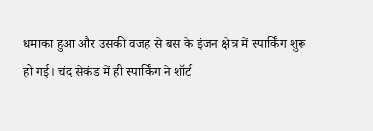धमाका हुआ और उसकी वजह से बस के इंजन क्षेत्र में स्पार्किंग शुरू हो गई। चंद सेकंड में ही स्पार्किंग ने शॉर्ट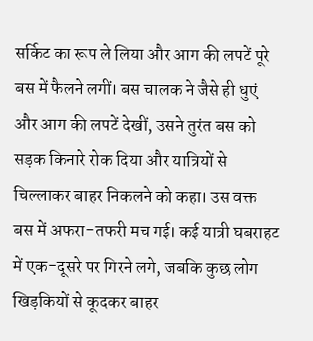सर्किट का रूप ले लिया और आग की लपटें पूरे बस में फैलने लगीं। बस चालक ने जैसे ही धुएं और आग की लपटें देखीं, उसने तुरंत बस को सड़क किनारे रोक दिया और यात्रियों से चिल्लाकर बाहर निकलने को कहा। उस वक्त बस में अफरा-तफरी मच गई। कई यात्री घबराहट में एक-दूसरे पर गिरने लगे, जबकि कुछ लोग खिड़कियों से कूदकर बाहर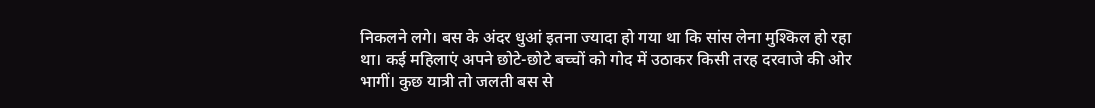निकलने लगे। बस के अंदर धुआं इतना ज्यादा हो गया था कि सांस लेना मुश्किल हो रहा था। कई महिलाएं अपने छोटे-छोटे बच्चों को गोद में उठाकर किसी तरह दरवाजे की ओर भागीं। कुछ यात्री तो जलती बस से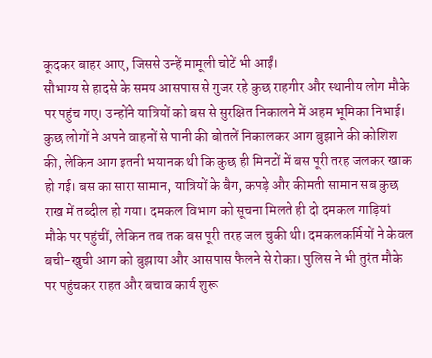कूदकर बाहर आए, जिससे उन्हें मामूली चोटें भी आईं।
सौभाग्य से हादसे के समय आसपास से गुजर रहे कुछ राहगीर और स्थानीय लोग मौके पर पहुंच गए। उन्होंने यात्रियों को बस से सुरक्षित निकालने में अहम भूमिका निभाई। कुछ लोगों ने अपने वाहनों से पानी की बोतलें निकालकर आग बुझाने की कोशिश की, लेकिन आग इतनी भयानक थी कि कुछ ही मिनटों में बस पूरी तरह जलकर खाक हो गई। बस का सारा सामान, यात्रियों के बैग, कपड़े और कीमती सामान सब कुछ राख में तब्दील हो गया। दमकल विभाग को सूचना मिलते ही दो दमकल गाड़ियां मौके पर पहुंचीं, लेकिन तब तक बस पूरी तरह जल चुकी थी। दमकलकर्मियों ने केवल बची-खुची आग को बुझाया और आसपास फैलने से रोका। पुलिस ने भी तुरंत मौके पर पहुंचकर राहत और बचाव कार्य शुरू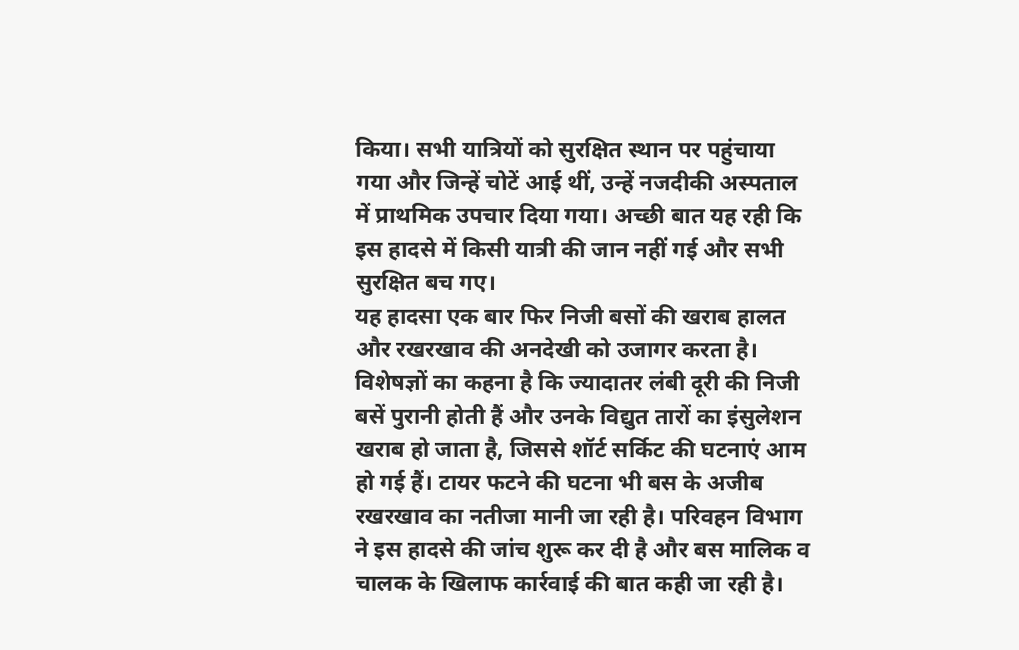किया। सभी यात्रियों को सुरक्षित स्थान पर पहुंचाया गया और जिन्हें चोटें आई थीं, उन्हें नजदीकी अस्पताल में प्राथमिक उपचार दिया गया। अच्छी बात यह रही कि इस हादसे में किसी यात्री की जान नहीं गई और सभी सुरक्षित बच गए।
यह हादसा एक बार फिर निजी बसों की खराब हालत और रखरखाव की अनदेखी को उजागर करता है। विशेषज्ञों का कहना है कि ज्यादातर लंबी दूरी की निजी बसें पुरानी होती हैं और उनके विद्युत तारों का इंसुलेशन खराब हो जाता है, जिससे शॉर्ट सर्किट की घटनाएं आम हो गई हैं। टायर फटने की घटना भी बस के अजीब रखरखाव का नतीजा मानी जा रही है। परिवहन विभाग ने इस हादसे की जांच शुरू कर दी है और बस मालिक व चालक के खिलाफ कार्रवाई की बात कही जा रही है।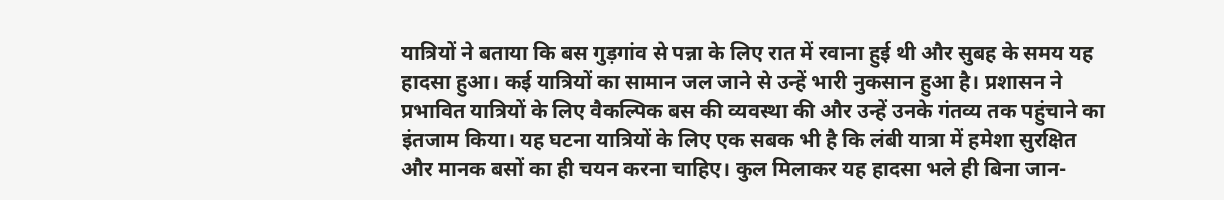यात्रियों ने बताया कि बस गुड़गांव से पन्ना के लिए रात में रवाना हुई थी और सुबह के समय यह हादसा हुआ। कई यात्रियों का सामान जल जाने से उन्हें भारी नुकसान हुआ है। प्रशासन ने प्रभावित यात्रियों के लिए वैकल्पिक बस की व्यवस्था की और उन्हें उनके गंतव्य तक पहुंचाने का इंतजाम किया। यह घटना यात्रियों के लिए एक सबक भी है कि लंबी यात्रा में हमेशा सुरक्षित और मानक बसों का ही चयन करना चाहिए। कुल मिलाकर यह हादसा भले ही बिना जान-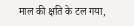माल की क्षति के टल गया,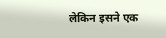लेकिन इसने एक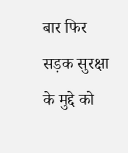बार फिर सड़क सुरक्षा के मुद्दे को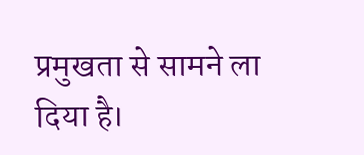प्रमुखता से सामने ला दिया है।